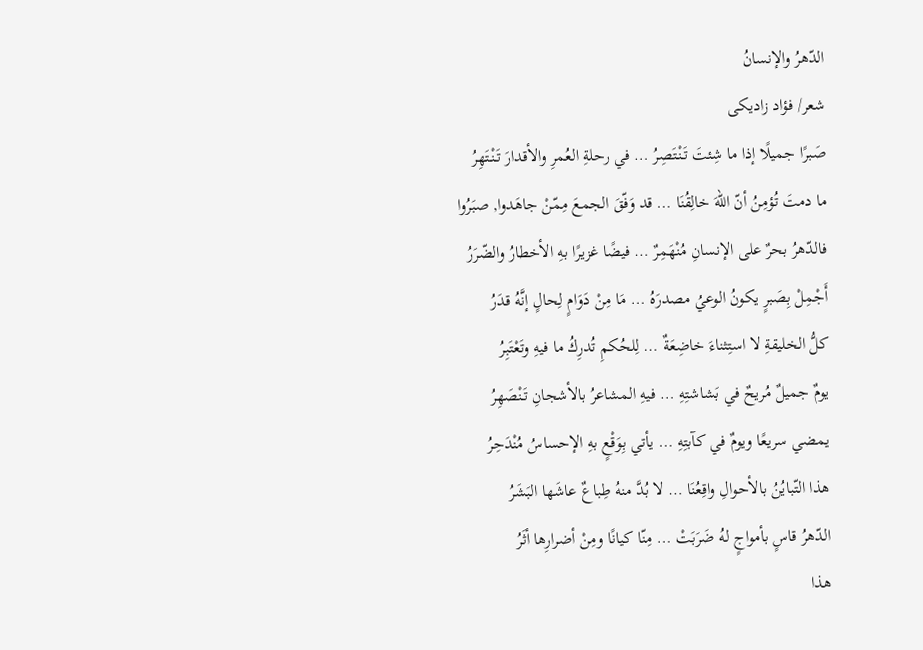الدّهرُ والإنسانُ
شعر/ فؤاد زاديكى
صَبرًا جميلًا إذا ما شِئتَ تَنْتَصِرُ … في رحلةِ العُمرِ والأقدارَ تَنْتَهِرُ
ما دمتَ تُؤمِنُ أنّ اللهَ خالِقُنَا … قد وَفّقَ الجمعَ مِمّنْ جاهَدوا, صبَرُوا
فالدّهرُ بحرٌ على الإنسانِ مُنْهَمِرٌ … فيضًا غزيرًا بهِ الأخطارُ والضّرَرُ
أَجْمِلْ بِصَبرٍ يكونُ الوعيُ مصدرَهُ … مَا مِنْ دَوَامٍ لِحالٍ إنَّهُ قدَرُ
كلُّ الخليقةِ لا استِثناءَ خاضِعَةٌ … لِلحُكمِ تُدرِكُ ما فيهِ وتَعْتَبِرُ
يومٌ جميلٌ مُريحٌ في بَشاشتِهِ … فيهِ المشاعرُ بالأشجانِ تَنْصَهِرُ
يمضي سريعًا ويومٌ في كآبتِهِ … يأتي بِوَقْعٍ بهِ الإحساسُ مُنْدَحِرُ
هذا التّبايُنُ بالأحوالِ واقِعُنَا … لا بُدَّ منهُ طِباعٌ عاشَها البَشَرُ
الدّهرُ قاسٍ بأمواجٍ لهُ ضَرَبَتْ … مِنّا كيانًا ومِنْ أضرارِها أثَرُ
هذا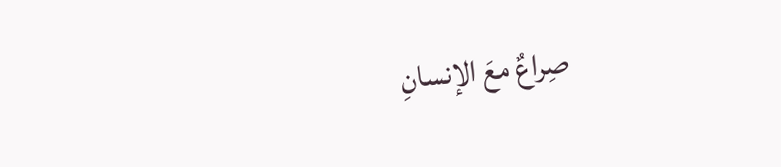صِراعٌ معَ الإنسانِ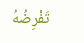تَفْرِضُهُ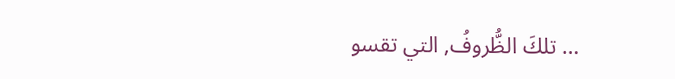… تلكَ الظُّروفُ, التي تقسو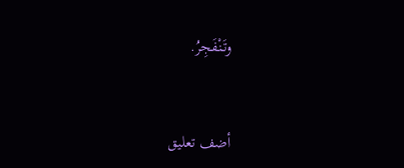وتَنْفَجِرُ.



أضف تعليق